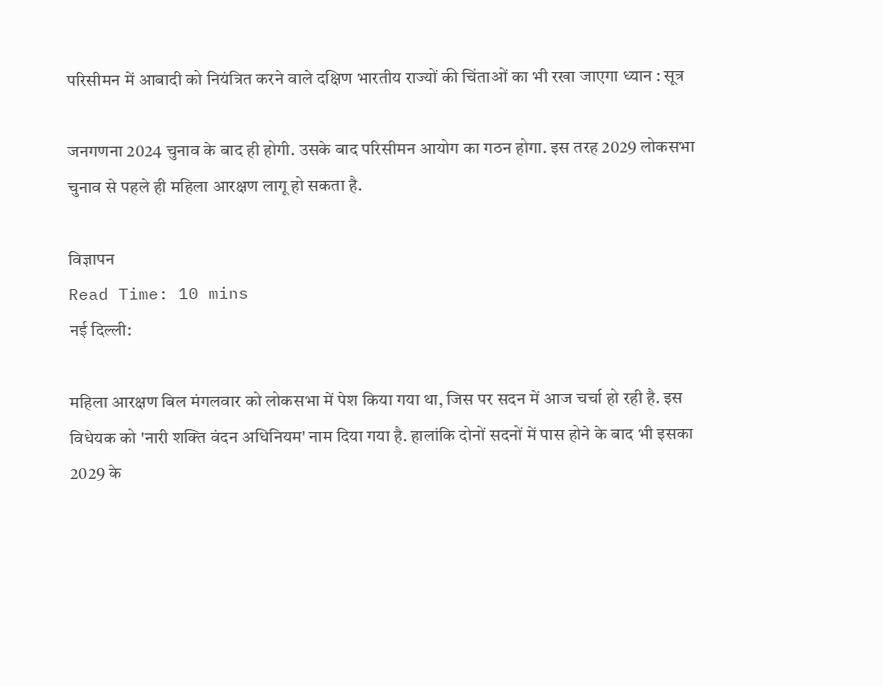परिसीमन में आबादी को नियंत्रित करने वाले दक्षिण भारतीय राज्यों की चिंताओं का भी रखा जाएगा ध्यान : सूत्र

जनगणना 2024 चुनाव के बाद ही होगी. उसके बाद परिसीमन आयोग का गठन होगा. इस तरह 2029 लोकसभा चुनाव से पहले ही महिला आरक्षण लागू हो सकता है.

विज्ञापन
Read Time: 10 mins
नई दिल्ली:

महिला आरक्षण बिल मंगलवार को लोकसभा में पेश किया गया था, जिस पर सदन में आज चर्चा हो रही है. इस विधेयक को 'नारी शक्ति वंदन अधिनियम' नाम दिया गया है. हालांकि दोनों सदनों में पास होने के बाद भी इसका 2029 के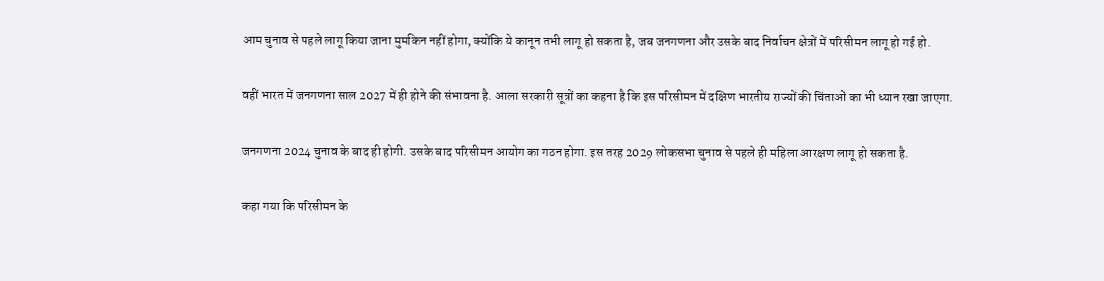आम चुनाव से पहले लागू किया जाना मुमकिन नहीं होगा, क्योंकि ये कानून तभी लागू हो सकता है, जब जनगणना और उसके बाद निर्वाचन क्षेत्रों में परिसीमन लागू हो गई हो.

वहीं भारत में जनगणना साल 2027 में ही होने की संभावना है. आला सरकारी सूत्रों का कहना है कि इस परिसीमन में दक्षिण भारतीय राज्यों की चिंताओं का भी ध्यान रखा जाएगा.

जनगणना 2024 चुनाव के बाद ही होगी. उसके बाद परिसीमन आयोग का गठन होगा. इस तरह 2029 लोकसभा चुनाव से पहले ही महिला आरक्षण लागू हो सकता है.

कहा गया कि परिसीमन के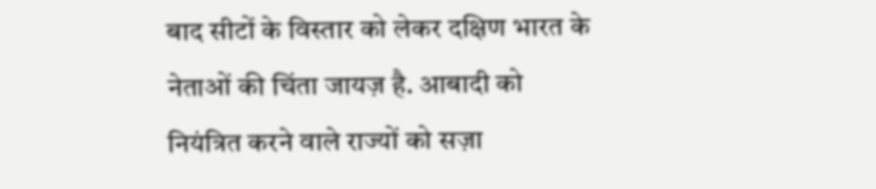बाद सीटों के विस्तार को लेकर दक्षिण भारत के नेताओं की चिंता जायज़ है. आबादी को नियंत्रित करने वाले राज्यों को सज़ा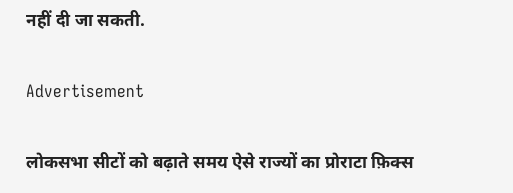नहीं दी जा सकती.

Advertisement

लोकसभा सीटों को बढ़ाते समय ऐसे राज्यों का प्रोराटा फ़िक्स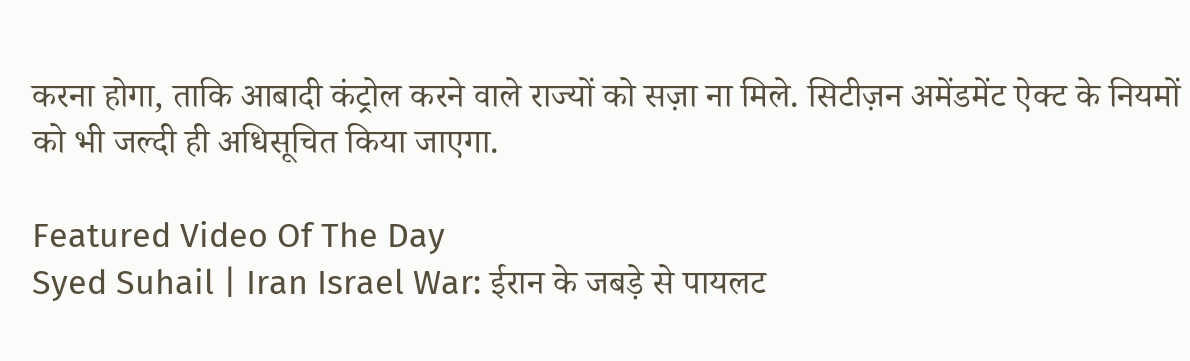करना होगा, ताकि आबादी कंट्रोल करने वाले राज्यों को सज़ा ना मिले. सिटीज़न अमेंडमेंट ऐक्ट के नियमों को भी जल्दी ही अधिसूचित किया जाएगा.

Featured Video Of The Day
Syed Suhail | Iran Israel War: ईरान के जबड़े से पायलट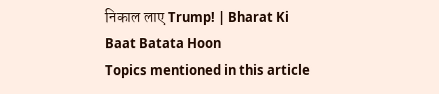निकाल लाए Trump! | Bharat Ki Baat Batata Hoon
Topics mentioned in this article